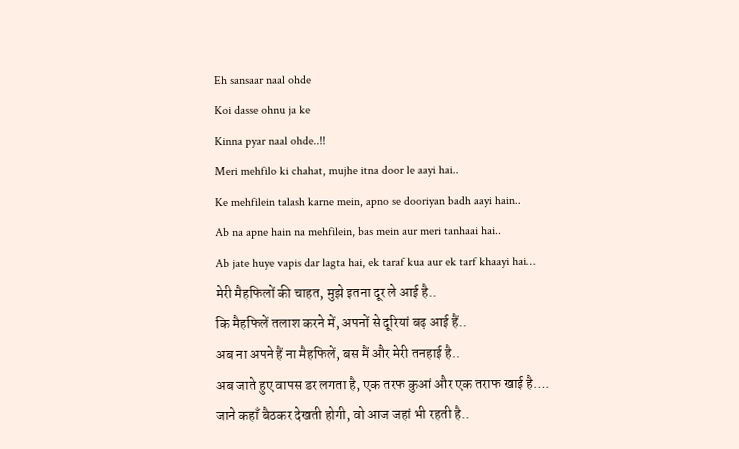Eh sansaar naal ohde
Koi dasse ohnu ja ke
Kinna pyar naal ohde..!!
Meri mehfilo ki chahat, mujhe itna door le aayi hai..
Ke mehfilein talash karne mein, apno se dooriyan badh aayi hain..
Ab na apne hain na mehfilein, bas mein aur meri tanhaai hai..
Ab jate huye vapis dar lagta hai, ek taraf kua aur ek tarf khaayi hai…
मेरी मैहफिलों की चाहत, मुझे इतना दूर ले आई है..
कि मैहफिलें तलाश करने में, अपनों से दूरियां बढ़ आई हैं..
अब ना अपने हैं ना मैहफिलें, बस मैं और मेरी तनहाई है..
अब जाते हुए वापस डर लगता है, एक तरफ कुआं और एक तराफ खाई है….
जाने कहाँ बैठकर देखती होगी, वो आज जहां भी रहती है..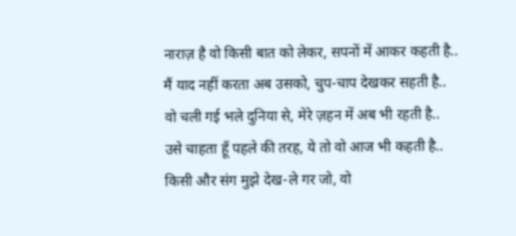नाराज़ है वो किसी बात को लेकर, सपनों में आकर कहती है..
मैं याद नहीं करता अब उसको, चुप-चाप देखकर सहती है..
वो चली गई भले दुनिया से, मेरे ज़हन में अब भी रहती है..
उसे चाहता हूँ पहले की तरह, ये तो वो आज भी कहती है..
किसी और संग मुझे देख-ले गर जो, वो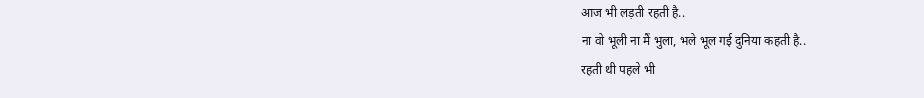आज भी लड़ती रहती है..
ना वो भूली ना मैं भुला, भले भूल गई दुनिया कहती है..
रहती थी पहले भी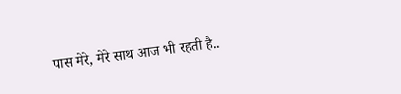पास मेरे, मेरे साथ आज भी रहती है..